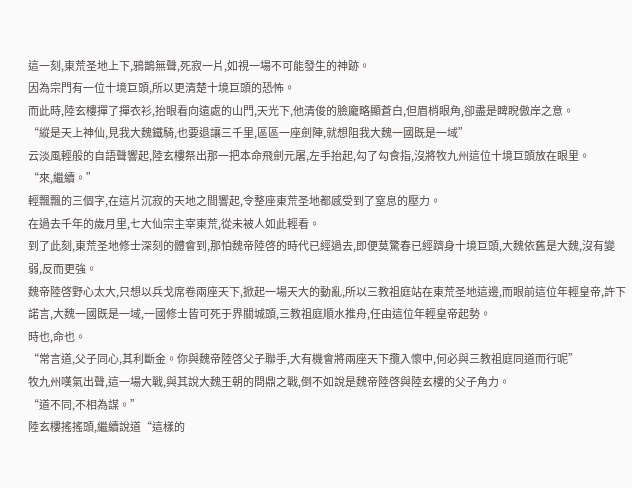這一刻,東荒圣地上下,鴉鵲無聲,死寂一片,如視一場不可能發生的神跡。
因為宗門有一位十境巨頭,所以更清楚十境巨頭的恐怖。
而此時,陸玄樓撣了撣衣衫,抬眼看向遠處的山門,天光下,他清俊的臉龐略顯蒼白,但眉梢眼角,卻盡是睥睨傲岸之意。
“縱是天上神仙,見我大魏鐵騎,也要退讓三千里,區區一座劍陣,就想阻我大魏一國既是一域”
云淡風輕般的自語聲響起,陸玄樓祭出那一把本命飛劍元屠,左手抬起,勾了勾食指,沒將牧九州這位十境巨頭放在眼里。
“來,繼續。”
輕飄飄的三個字,在這片沉寂的天地之間響起,令整座東荒圣地都感受到了窒息的壓力。
在過去千年的歲月里,七大仙宗主宰東荒,從未被人如此輕看。
到了此刻,東荒圣地修士深刻的體會到,那怕魏帝陸啓的時代已經過去,即便莫驚春已經躋身十境巨頭,大魏依舊是大魏,沒有變弱,反而更強。
魏帝陸啓野心太大,只想以兵戈席卷兩座天下,掀起一場天大的動亂,所以三教祖庭站在東荒圣地這邊,而眼前這位年輕皇帝,許下諾言,大魏一國既是一域,一國修士皆可死于界關城頭,三教祖庭順水推舟,任由這位年輕皇帝起勢。
時也,命也。
“常言道,父子同心,其利斷金。你與魏帝陸啓父子聯手,大有機會將兩座天下攬入懷中,何必與三教祖庭同道而行呢”
牧九州嘆氣出聲,這一場大戰,與其說大魏王朝的問鼎之戰,倒不如說是魏帝陸啓與陸玄樓的父子角力。
“道不同,不相為謀。”
陸玄樓搖搖頭,繼續說道“這樣的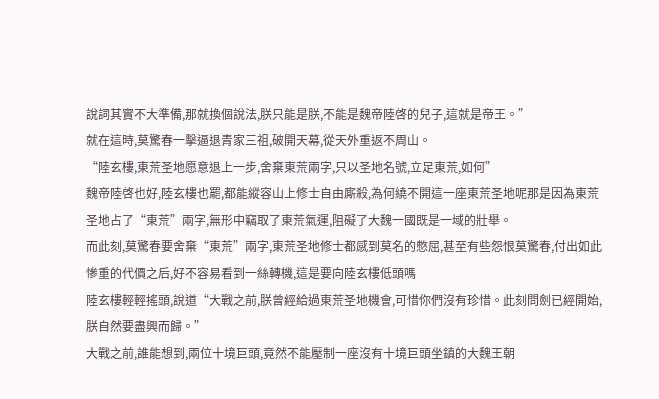說詞其實不大準備,那就換個說法,朕只能是朕,不能是魏帝陸啓的兒子,這就是帝王。”
就在這時,莫驚春一擊逼退青家三祖,破開天幕,從天外重返不周山。
“陸玄樓,東荒圣地愿意退上一步,舍棄東荒兩字,只以圣地名號,立足東荒,如何”
魏帝陸啓也好,陸玄樓也罷,都能縱容山上修士自由廝殺,為何繞不開這一座東荒圣地呢那是因為東荒圣地占了“東荒”兩字,無形中竊取了東荒氣運,阻礙了大魏一國既是一域的壯舉。
而此刻,莫驚春要舍棄“東荒”兩字,東荒圣地修士都感到莫名的憋屈,甚至有些怨恨莫驚春,付出如此慘重的代價之后,好不容易看到一絲轉機,這是要向陸玄樓低頭嗎
陸玄樓輕輕搖頭,說道“大戰之前,朕曾經給過東荒圣地機會,可惜你們沒有珍惜。此刻問劍已經開始,朕自然要盡興而歸。”
大戰之前,誰能想到,兩位十境巨頭,竟然不能壓制一座沒有十境巨頭坐鎮的大魏王朝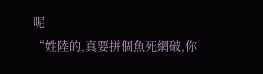呢
“姓陸的,真要拼個魚死網破,你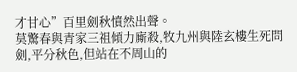才甘心”百里劍秋憤然出聲。
莫驚春與青家三祖傾力廝殺,牧九州與陸玄樓生死問劍,平分秋色,但站在不周山的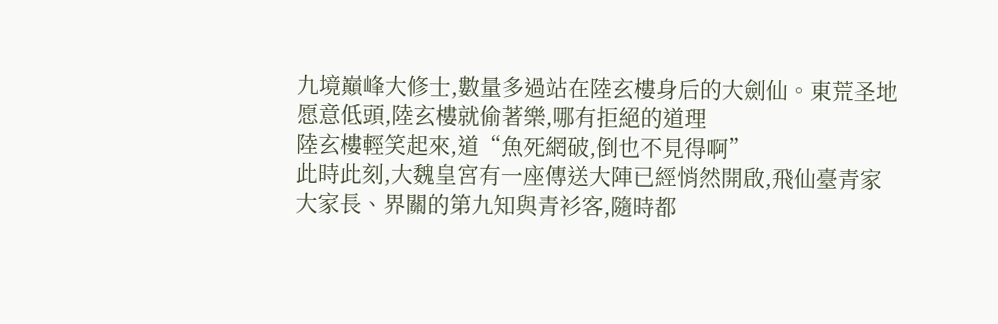九境巔峰大修士,數量多過站在陸玄樓身后的大劍仙。東荒圣地愿意低頭,陸玄樓就偷著樂,哪有拒絕的道理
陸玄樓輕笑起來,道“魚死網破,倒也不見得啊”
此時此刻,大魏皇宮有一座傳送大陣已經悄然開啟,飛仙臺青家大家長、界關的第九知與青衫客,隨時都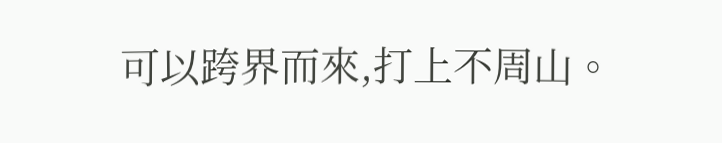可以跨界而來,打上不周山。